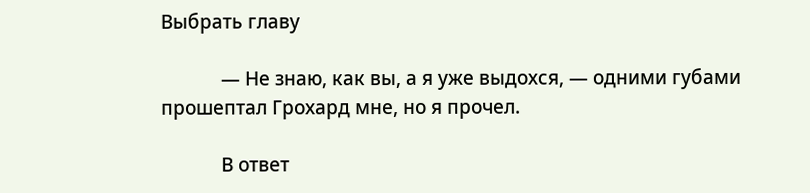Выбрать главу

            — Не знаю, как вы, а я уже выдохся, — одними губами прошептал Грохард мне, но я прочел.

            В ответ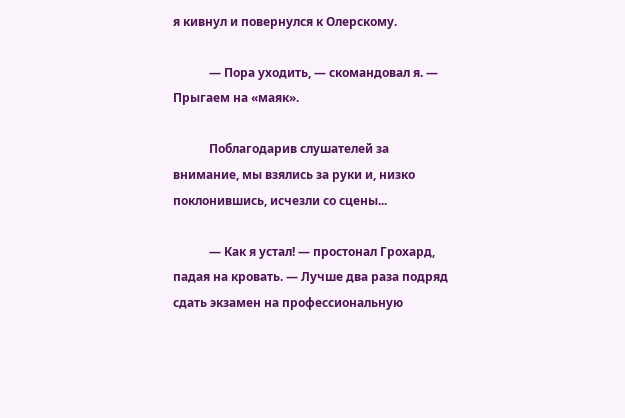я кивнул и повернулся к Олерскому.

            — Пора уходить, — скомандовал я. — Прыгаем на «маяк».

            Поблагодарив слушателей за внимание, мы взялись за руки и, низко поклонившись, исчезли со сцены...

            — Как я устал! — простонал Грохард, падая на кровать. — Лучше два раза подряд сдать экзамен на профессиональную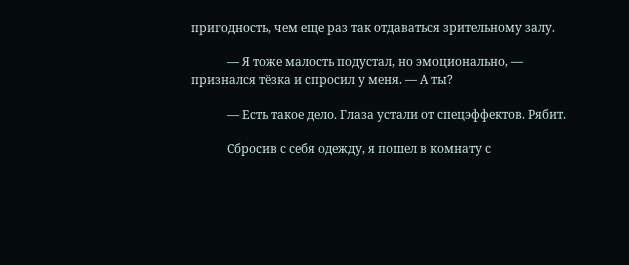пригодность, чем еще раз так отдаваться зрительному залу.

            — Я тоже малость подустал, но эмоционально, — признался тёзка и спросил у меня. — А ты?

            — Есть такое дело. Глаза устали от спецэффектов. Рябит.

            Сбросив с себя одежду, я пошел в комнату с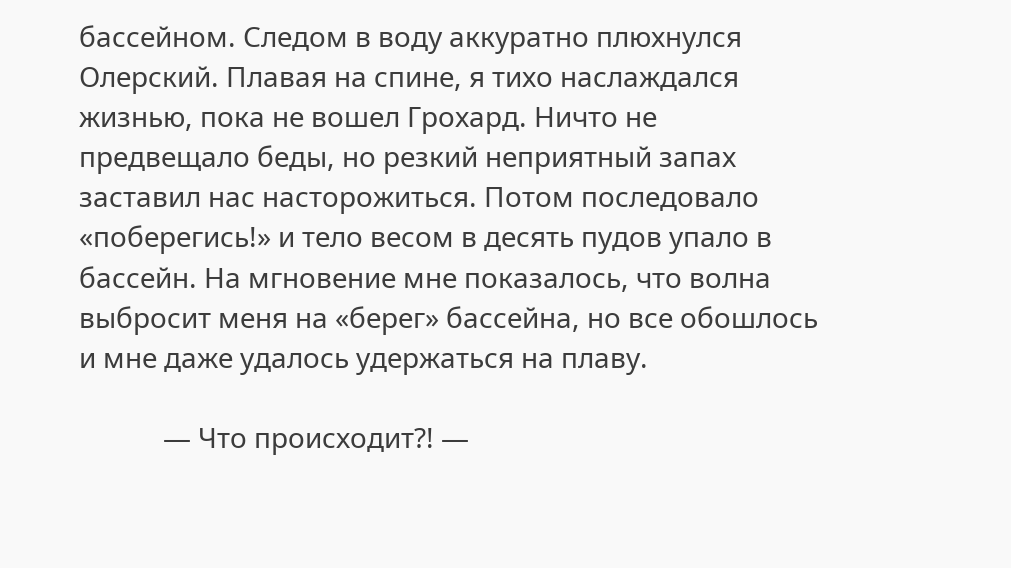бассейном. Следом в воду аккуратно плюхнулся Олерский. Плавая на спине, я тихо наслаждался жизнью, пока не вошел Грохард. Ничто не предвещало беды, но резкий неприятный запах заставил нас насторожиться. Потом последовало «поберегись!» и тело весом в десять пудов упало в бассейн. На мгновение мне показалось, что волна выбросит меня на «берег» бассейна, но все обошлось и мне даже удалось удержаться на плаву.

            — Что происходит?! —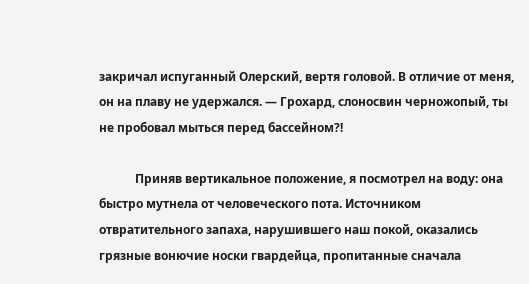закричал испуганный Олерский, вертя головой. В отличие от меня, он на плаву не удержался. — Грохард, слоносвин черножопый, ты не пробовал мыться перед бассейном?!

            Приняв вертикальное положение, я посмотрел на воду: она быстро мутнела от человеческого пота. Источником отвратительного запаха, нарушившего наш покой, оказались грязные вонючие носки гвардейца, пропитанные сначала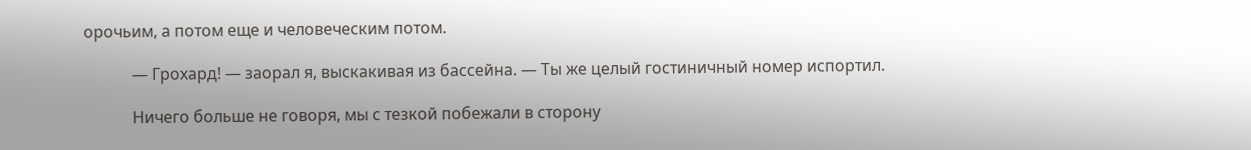орочьим, а потом еще и человеческим потом.

            — Грохард! — заорал я, выскакивая из бассейна. — Ты же целый гостиничный номер испортил.

            Ничего больше не говоря, мы с тезкой побежали в сторону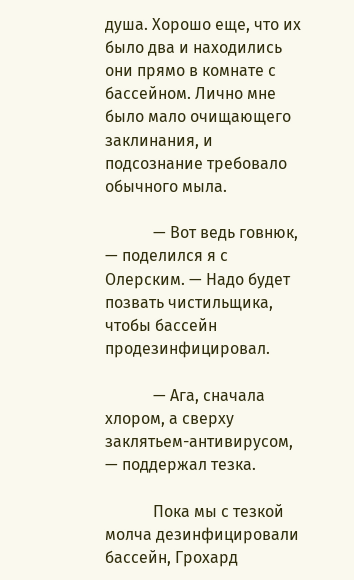душа. Хорошо еще, что их было два и находились они прямо в комнате с бассейном. Лично мне было мало очищающего заклинания, и подсознание требовало обычного мыла.

            — Вот ведь говнюк, — поделился я с Олерским. — Надо будет позвать чистильщика, чтобы бассейн продезинфицировал.

            — Ага, сначала хлором, а сверху заклятьем-антивирусом, — поддержал тезка.

            Пока мы с тезкой молча дезинфицировали бассейн, Грохард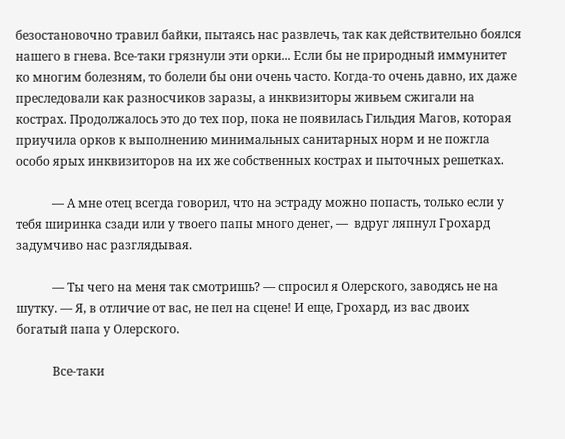безостановочно травил байки, пытаясь нас развлечь, так как действительно боялся нашего в гнева. Все-таки грязнули эти орки... Если бы не природный иммунитет ко многим болезням, то болели бы они очень часто. Когда-то очень давно, их даже преследовали как разносчиков заразы, а инквизиторы живьем сжигали на кострах. Продолжалось это до тех пор, пока не появилась Гильдия Магов, которая приучила орков к выполнению минимальных санитарных норм и не пожгла особо ярых инквизиторов на их же собственных кострах и пыточных решетках.

            — А мне отец всегда говорил, что на эстраду можно попасть, только если у тебя ширинка сзади или у твоего папы много денег, —  вдруг ляпнул Грохард задумчиво нас разглядывая.

            — Ты чего на меня так смотришь? — спросил я Олерского, заводясь не на шутку. — Я, в отличие от вас, не пел на сцене! И еще, Грохард, из вас двоих богатый папа у Олерского.

            Все-таки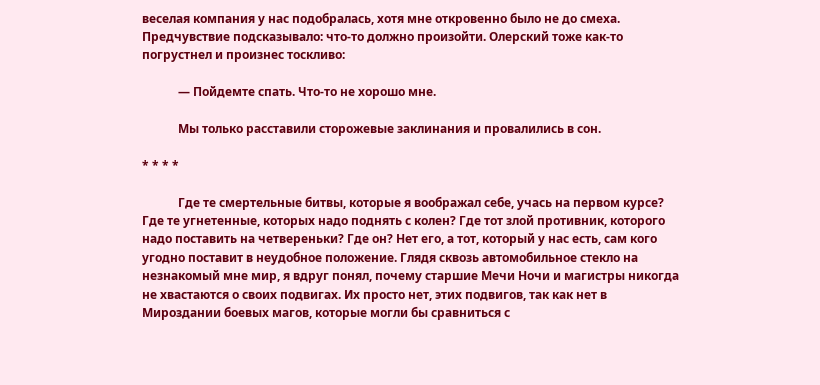веселая компания у нас подобралась, хотя мне откровенно было не до смеха. Предчувствие подсказывало: что-то должно произойти. Олерский тоже как-то погрустнел и произнес тоскливо:

            — Пойдемте спать. Что-то не хорошо мне.

            Мы только расставили сторожевые заклинания и провалились в сон.

* * * *

            Где те смертельные битвы, которые я воображал себе, учась на первом курсе? Где те угнетенные, которых надо поднять с колен? Где тот злой противник, которого надо поставить на четвереньки? Где он? Нет его, а тот, который у нас есть, сам кого угодно поставит в неудобное положение. Глядя сквозь автомобильное стекло на незнакомый мне мир, я вдруг понял, почему старшие Мечи Ночи и магистры никогда не хвастаются о своих подвигах. Их просто нет, этих подвигов, так как нет в Мироздании боевых магов, которые могли бы сравниться с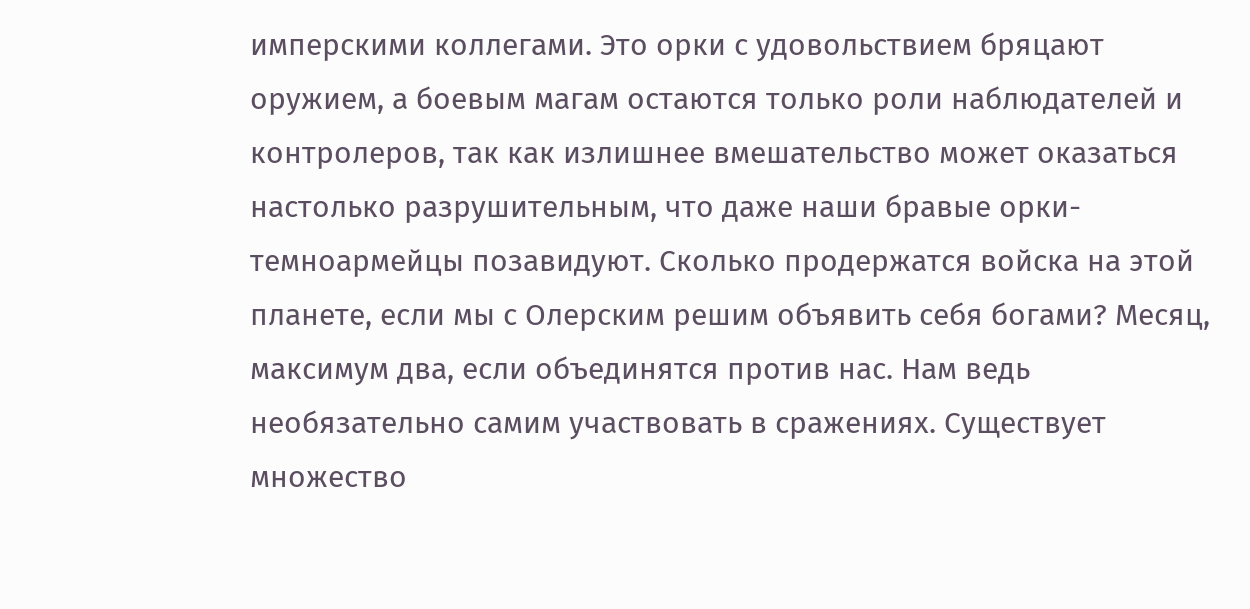имперскими коллегами. Это орки с удовольствием бряцают оружием, а боевым магам остаются только роли наблюдателей и контролеров, так как излишнее вмешательство может оказаться настолько разрушительным, что даже наши бравые орки-темноармейцы позавидуют. Сколько продержатся войска на этой планете, если мы с Олерским решим объявить себя богами? Месяц, максимум два, если объединятся против нас. Нам ведь необязательно самим участвовать в сражениях. Существует множество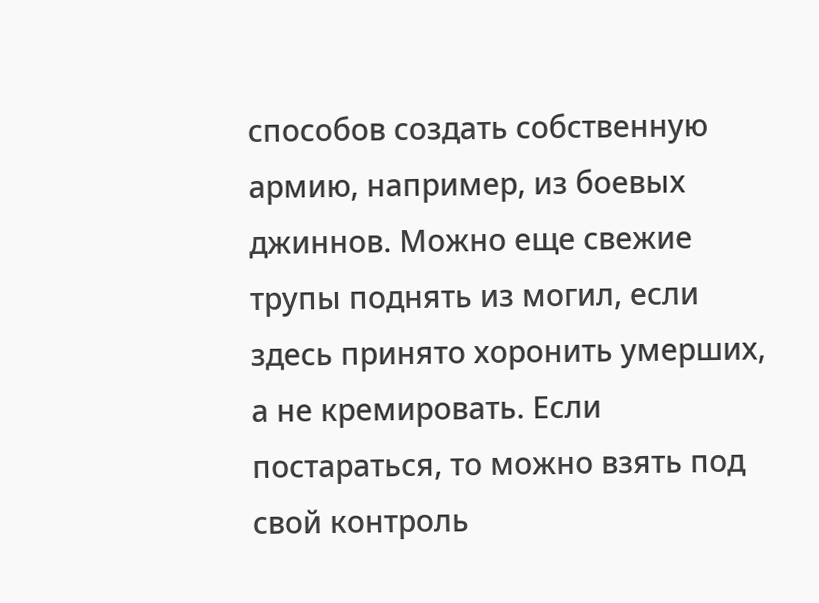способов создать собственную армию, например, из боевых джиннов. Можно еще свежие трупы поднять из могил, если здесь принято хоронить умерших, а не кремировать. Если постараться, то можно взять под свой контроль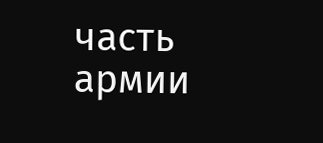часть армии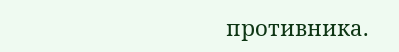противника.